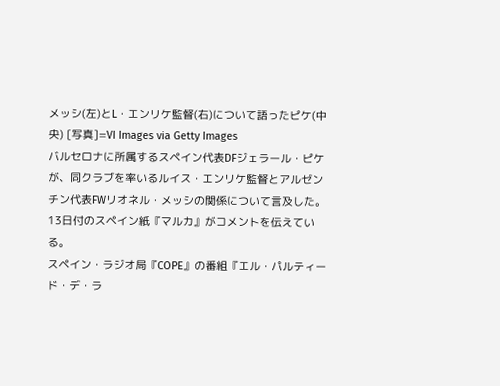メッシ(左)とL・エンリケ監督(右)について語ったピケ(中央) [写真]=VI Images via Getty Images
バルセロナに所属するスペイン代表DFジェラール・ピケが、同クラブを率いるルイス・エンリケ監督とアルゼンチン代表FWリオネル・メッシの関係について言及した。13日付のスペイン紙『マルカ』がコメントを伝えている。
スペイン・ラジオ局『COPE』の番組『エル・パルティード・デ・ラ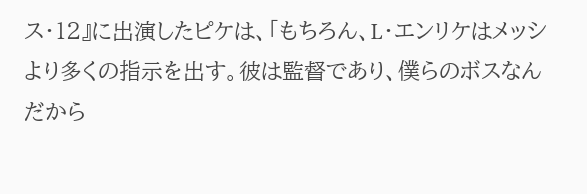ス・12』に出演したピケは、「もちろん、L・エンリケはメッシより多くの指示を出す。彼は監督であり、僕らのボスなんだから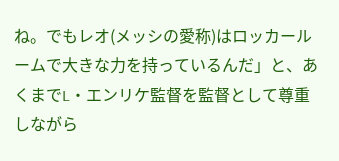ね。でもレオ(メッシの愛称)はロッカールームで大きな力を持っているんだ」と、あくまでL・エンリケ監督を監督として尊重しながら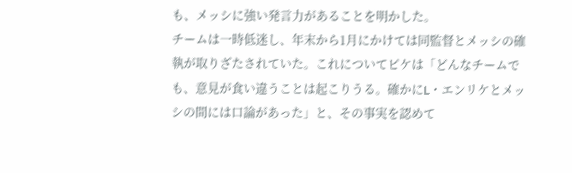も、メッシに強い発言力があることを明かした。
チームは一時低迷し、年末から1月にかけては同監督とメッシの確執が取りざたされていた。これについてピケは「どんなチームでも、意見が食い違うことは起こりうる。確かにL・エンリケとメッシの間には口論があった」と、その事実を認めて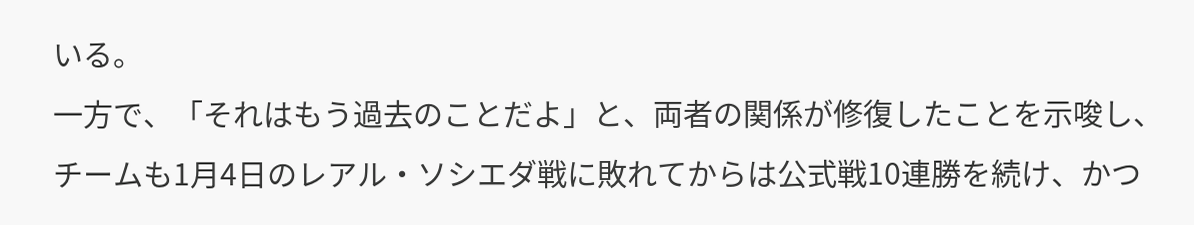いる。
一方で、「それはもう過去のことだよ」と、両者の関係が修復したことを示唆し、チームも1月4日のレアル・ソシエダ戦に敗れてからは公式戦10連勝を続け、かつ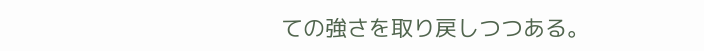ての強さを取り戻しつつある。